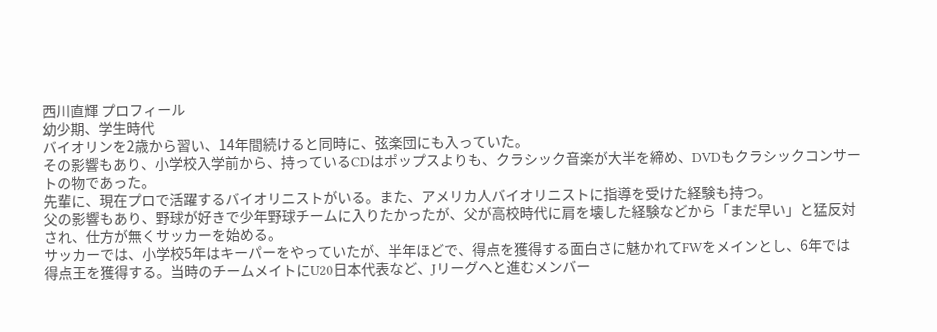西川直輝 プロフィール
幼少期、学生時代
バイオリンを2歳から習い、14年間続けると同時に、弦楽団にも入っていた。
その影響もあり、小学校入学前から、持っているCDはポップスよりも、クラシック音楽が大半を締め、DVDもクラシックコンサートの物であった。
先輩に、現在プロで活躍するバイオリニストがいる。また、アメリカ人バイオリニストに指導を受けた経験も持つ。
父の影響もあり、野球が好きで少年野球チームに入りたかったが、父が高校時代に肩を壊した経験などから「まだ早い」と猛反対され、仕方が無くサッカーを始める。
サッカーでは、小学校5年はキーパーをやっていたが、半年ほどで、得点を獲得する面白さに魅かれてFWをメインとし、6年では得点王を獲得する。当時のチームメイトにU20日本代表など、Jリーグへと進むメンバー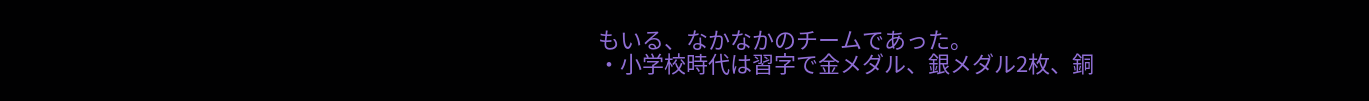もいる、なかなかのチームであった。
・小学校時代は習字で金メダル、銀メダル2枚、銅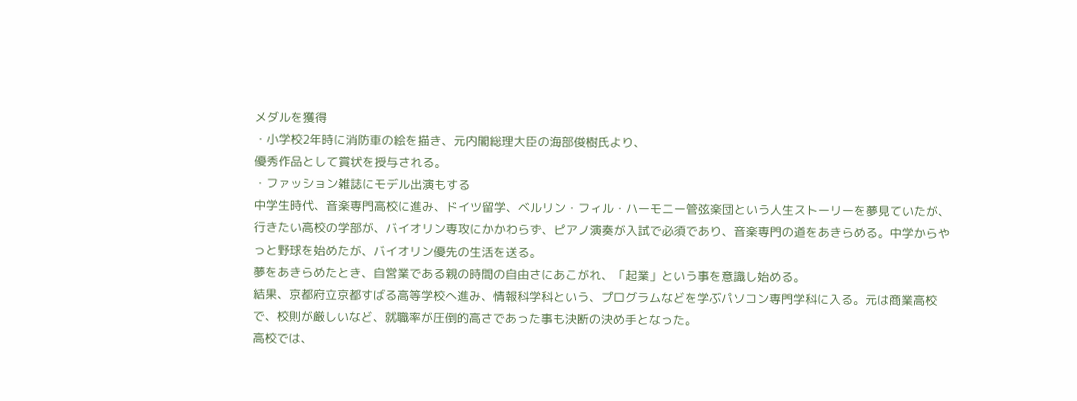メダルを獲得
・小学校2年時に消防車の絵を描き、元内閣総理大臣の海部俊樹氏より、
優秀作品として賞状を授与される。
・ファッション雑誌にモデル出演もする
中学生時代、音楽専門高校に進み、ドイツ留学、ベルリン・フィル・ハーモニー管弦楽団という人生ストーリーを夢見ていたが、行きたい高校の学部が、バイオリン専攻にかかわらず、ピアノ演奏が入試で必須であり、音楽専門の道をあきらめる。中学からやっと野球を始めたが、バイオリン優先の生活を送る。
夢をあきらめたとき、自営業である親の時間の自由さにあこがれ、「起業」という事を意識し始める。
結果、京都府立京都すばる高等学校へ進み、情報科学科という、プログラムなどを学ぶパソコン専門学科に入る。元は商業高校で、校則が厳しいなど、就職率が圧倒的高さであった事も決断の決め手となった。
高校では、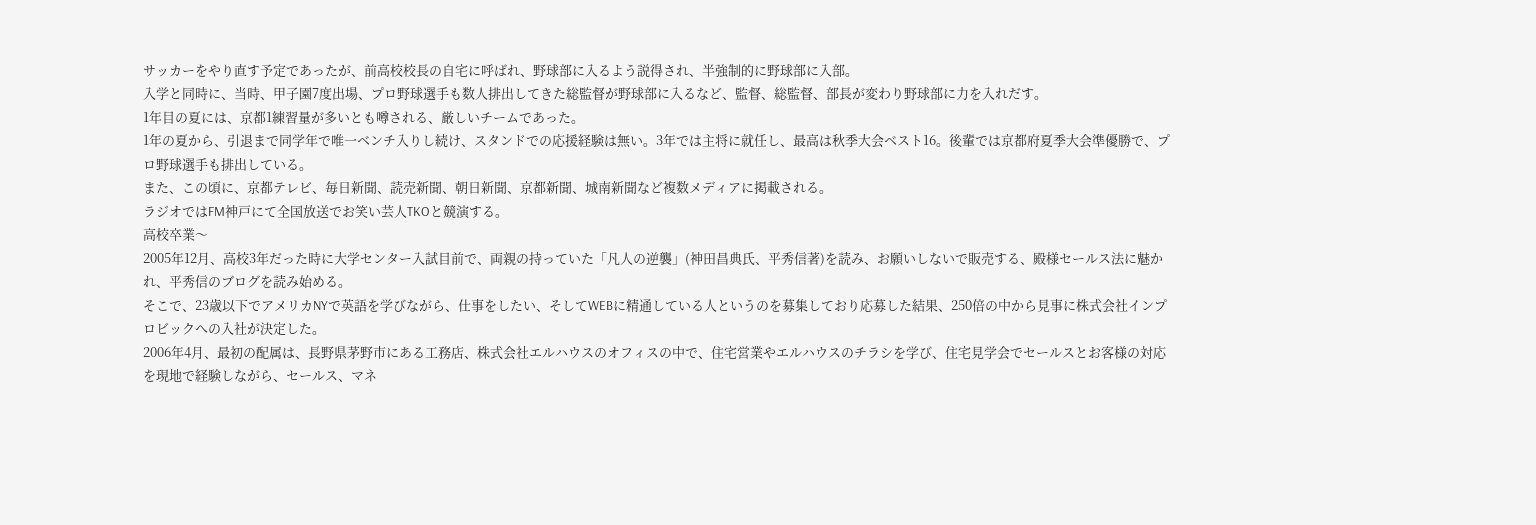サッカーをやり直す予定であったが、前高校校長の自宅に呼ばれ、野球部に入るよう説得され、半強制的に野球部に入部。
入学と同時に、当時、甲子園7度出場、プロ野球選手も数人排出してきた総監督が野球部に入るなど、監督、総監督、部長が変わり野球部に力を入れだす。
1年目の夏には、京都1練習量が多いとも噂される、厳しいチームであった。
1年の夏から、引退まで同学年で唯一ベンチ入りし続け、スタンドでの応援経験は無い。3年では主将に就任し、最高は秋季大会ベスト16。後輩では京都府夏季大会準優勝で、プロ野球選手も排出している。
また、この頃に、京都テレビ、毎日新聞、読売新聞、朝日新聞、京都新聞、城南新聞など複数メディアに掲載される。
ラジオではFM神戸にて全国放送でお笑い芸人TKOと競演する。
高校卒業〜
2005年12月、高校3年だった時に大学センター入試目前で、両親の持っていた「凡人の逆襲」(神田昌典氏、平秀信著)を読み、お願いしないで販売する、殿様セールス法に魅かれ、平秀信のブログを読み始める。
そこで、23歳以下でアメリカNYで英語を学びながら、仕事をしたい、そしてWEBに精通している人というのを募集しており応募した結果、250倍の中から見事に株式会社インプロビックへの入社が決定した。
2006年4月、最初の配属は、長野県茅野市にある工務店、株式会社エルハウスのオフィスの中で、住宅営業やエルハウスのチラシを学び、住宅見学会でセールスとお客様の対応を現地で経験しながら、セールス、マネ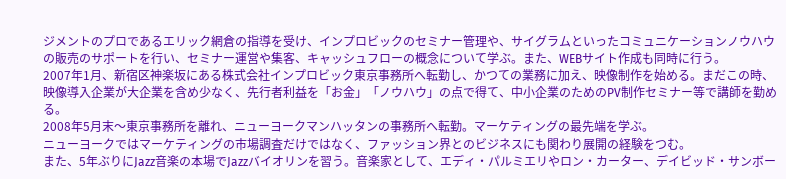ジメントのプロであるエリック網倉の指導を受け、インプロビックのセミナー管理や、サイグラムといったコミュニケーションノウハウの販売のサポートを行い、セミナー運営や集客、キャッシュフローの概念について学ぶ。また、WEBサイト作成も同時に行う。
2007年1月、新宿区神楽坂にある株式会社インプロビック東京事務所へ転勤し、かつての業務に加え、映像制作を始める。まだこの時、映像導入企業が大企業を含め少なく、先行者利益を「お金」「ノウハウ」の点で得て、中小企業のためのPV制作セミナー等で講師を勤める。
2008年5月末〜東京事務所を離れ、ニューヨークマンハッタンの事務所へ転勤。マーケティングの最先端を学ぶ。
ニューヨークではマーケティングの市場調査だけではなく、ファッション界とのビジネスにも関わり展開の経験をつむ。
また、5年ぶりにJazz音楽の本場でJazzバイオリンを習う。音楽家として、エディ・パルミエリやロン・カーター、デイビッド・サンボー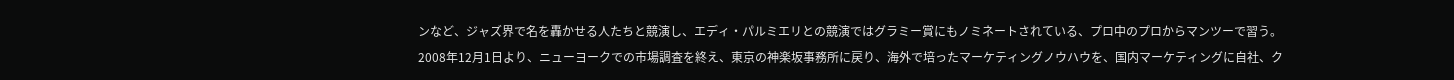ンなど、ジャズ界で名を轟かせる人たちと競演し、エディ・パルミエリとの競演ではグラミー賞にもノミネートされている、プロ中のプロからマンツーで習う。
2008年12月1日より、ニューヨークでの市場調査を終え、東京の神楽坂事務所に戻り、海外で培ったマーケティングノウハウを、国内マーケティングに自社、ク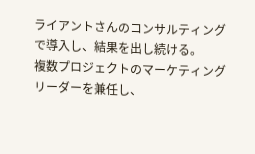ライアントさんのコンサルティングで導入し、結果を出し続ける。
複数プロジェクトのマーケティングリーダーを兼任し、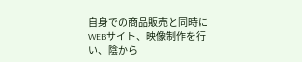自身での商品販売と同時にWEBサイト、映像制作を行い、陰から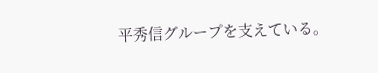平秀信グループを支えている。